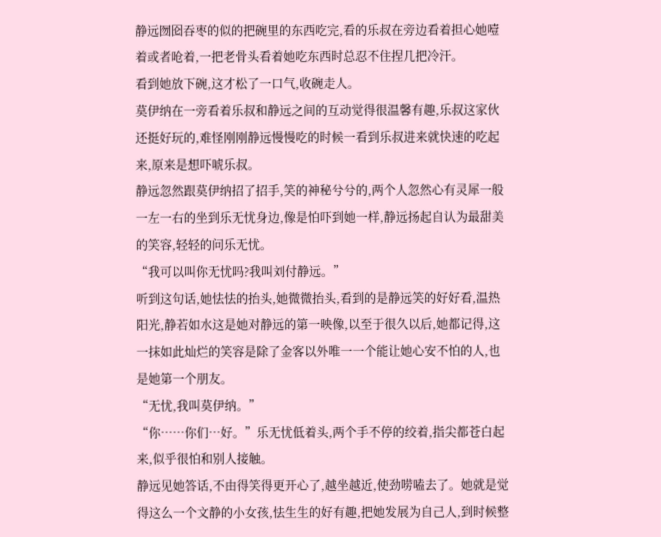静远囫囵吞枣的似的把碗里的东西吃完,看的乐叔在旁边看着担心她噎着或者呛着,一把老骨头看着她吃东西时总忍不住捏几把冷汗。
看到她放下碗,这才松了一口气,收碗走人。
莫伊纳在一旁看着乐叔和静远之间的互动觉得很温馨有趣,乐叔这家伙还挺好玩的,难怪刚刚静远慢慢吃的时候一看到乐叔进来就快速的吃起来,原来是想吓唬乐叔。
静远忽然跟莫伊纳招了招手,笑的神秘兮兮的,两个人忽然心有灵犀一般一左一右的坐到乐无忧身边,像是怕吓到她一样,静远扬起自认为最甜美的笑容,轻轻的问乐无忧。
“我可以叫你无忧吗?我叫刘付静远。”
听到这句话,她怯怯的抬头,她微微抬头,看到的是静远笑的好好看,温热阳光,静若如水这是她对静远的第一映像,以至于很久以后,她都记得,这一抹如此灿烂的笑容是除了金客以外唯一一个能让她心安不怕的人,也是她第一个朋友。
“无忧,我叫莫伊纳。”
“你……你们…好。”乐无忧低着头,两个手不停的绞着,指尖都苍白起来,似乎很怕和别人接触。
静远见她答话,不由得笑得更开心了,越坐越近,使劲唠嗑去了。她就是觉得这么一个文静的小女孩,怯生生的好有趣,把她发展为自己人,到时候整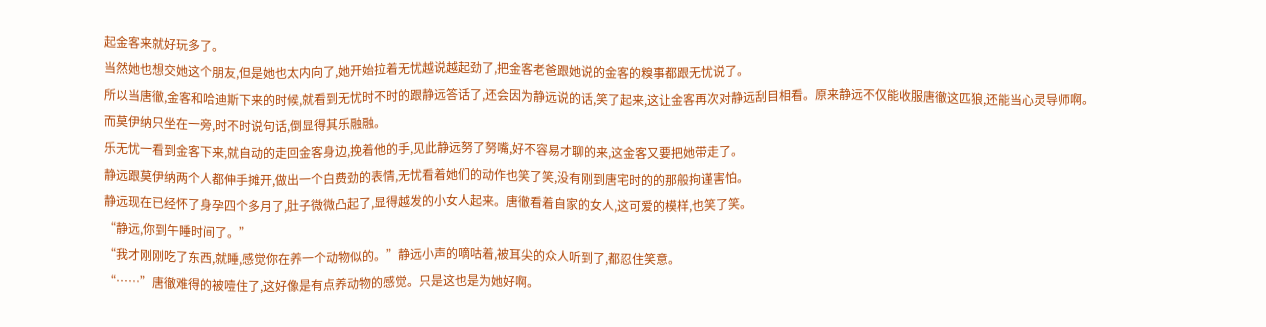起金客来就好玩多了。
当然她也想交她这个朋友,但是她也太内向了,她开始拉着无忧越说越起劲了,把金客老爸跟她说的金客的糗事都跟无忧说了。
所以当唐徹,金客和哈迪斯下来的时候,就看到无忧时不时的跟静远答话了,还会因为静远说的话,笑了起来,这让金客再次对静远刮目相看。原来静远不仅能收服唐徹这匹狼,还能当心灵导师啊。
而莫伊纳只坐在一旁,时不时说句话,倒显得其乐融融。
乐无忧一看到金客下来,就自动的走回金客身边,挽着他的手,见此静远努了努嘴,好不容易才聊的来,这金客又要把她带走了。
静远跟莫伊纳两个人都伸手摊开,做出一个白费劲的表情,无忧看着她们的动作也笑了笑,没有刚到唐宅时的的那般拘谨害怕。
静远现在已经怀了身孕四个多月了,肚子微微凸起了,显得越发的小女人起来。唐徹看着自家的女人,这可爱的模样,也笑了笑。
“静远,你到午睡时间了。”
“我才刚刚吃了东西,就睡,感觉你在养一个动物似的。”静远小声的嘀咕着,被耳尖的众人听到了,都忍住笑意。
“……”唐徹难得的被噎住了,这好像是有点养动物的感觉。只是这也是为她好啊。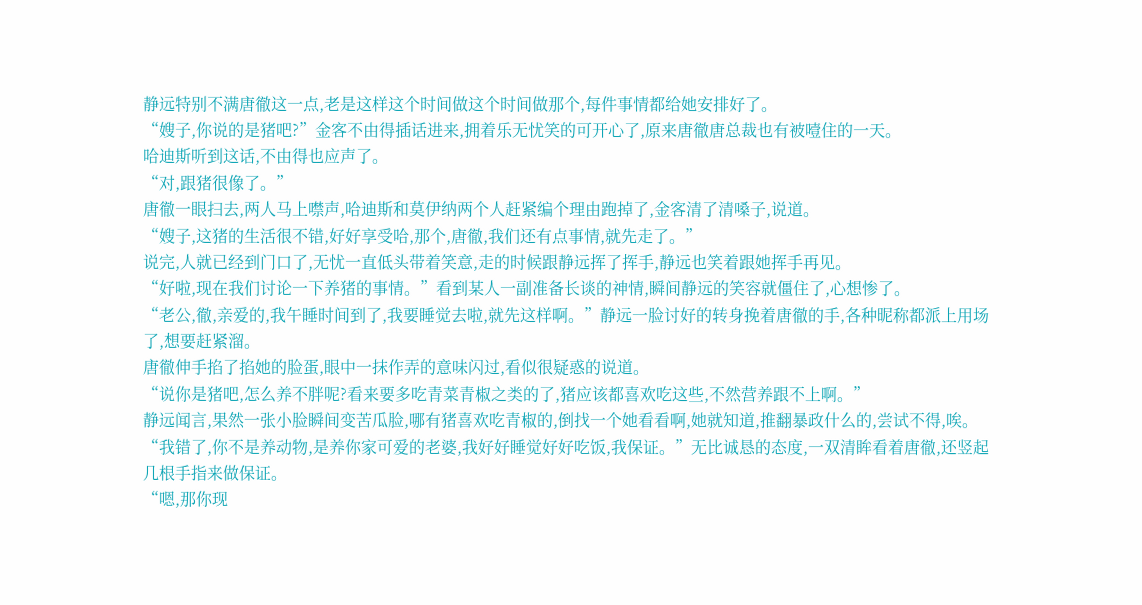静远特别不满唐徹这一点,老是这样这个时间做这个时间做那个,每件事情都给她安排好了。
“嫂子,你说的是猪吧?”金客不由得插话进来,拥着乐无忧笑的可开心了,原来唐徹唐总裁也有被噎住的一天。
哈迪斯听到这话,不由得也应声了。
“对,跟猪很像了。”
唐徹一眼扫去,两人马上噤声,哈迪斯和莫伊纳两个人赶紧编个理由跑掉了,金客清了清嗓子,说道。
“嫂子,这猪的生活很不错,好好享受哈,那个,唐徹,我们还有点事情,就先走了。”
说完,人就已经到门口了,无忧一直低头带着笑意,走的时候跟静远挥了挥手,静远也笑着跟她挥手再见。
“好啦,现在我们讨论一下养猪的事情。”看到某人一副准备长谈的神情,瞬间静远的笑容就僵住了,心想惨了。
“老公,徹,亲爱的,我午睡时间到了,我要睡觉去啦,就先这样啊。”静远一脸讨好的转身挽着唐徹的手,各种昵称都派上用场了,想要赶紧溜。
唐徹伸手掐了掐她的脸蛋,眼中一抹作弄的意味闪过,看似很疑惑的说道。
“说你是猪吧,怎么养不胖呢?看来要多吃青菜青椒之类的了,猪应该都喜欢吃这些,不然营养跟不上啊。”
静远闻言,果然一张小脸瞬间变苦瓜脸,哪有猪喜欢吃青椒的,倒找一个她看看啊,她就知道,推翻暴政什么的,尝试不得,唉。
“我错了,你不是养动物,是养你家可爱的老婆,我好好睡觉好好吃饭,我保证。”无比诚恳的态度,一双清眸看着唐徹,还竖起几根手指来做保证。
“嗯,那你现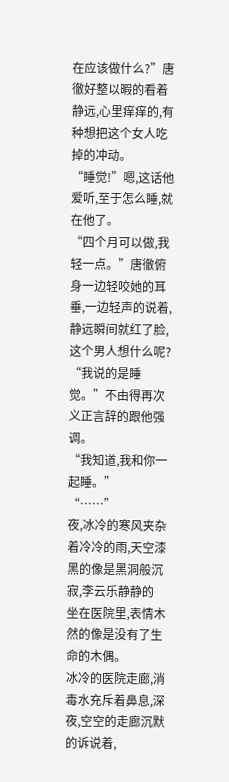在应该做什么?”唐徹好整以暇的看着静远,心里痒痒的,有种想把这个女人吃掉的冲动。
“睡觉!”嗯,这话他爱听,至于怎么睡,就在他了。
“四个月可以做,我轻一点。”唐徹俯身一边轻咬她的耳垂,一边轻声的说着,静远瞬间就红了脸,这个男人想什么呢?
“我说的是睡觉。”不由得再次义正言辞的跟他强调。
“我知道,我和你一起睡。”
“……”
夜,冰冷的寒风夹杂着冷冷的雨,天空漆黑的像是黑洞般沉寂,李云乐静静的
坐在医院里,表情木然的像是没有了生命的木偶。
冰冷的医院走廊,消毒水充斥着鼻息,深夜,空空的走廊沉默的诉说着,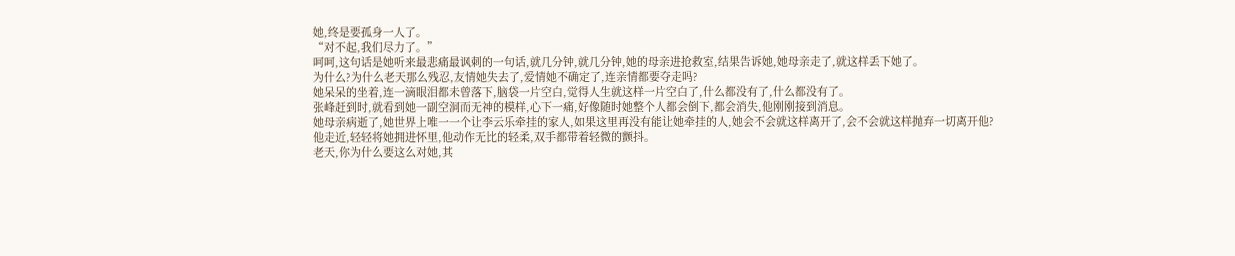她,终是要孤身一人了。
“对不起,我们尽力了。”
呵呵,这句话是她听来最悲痛最讽刺的一句话,就几分钟,就几分钟,她的母亲进抢救室,结果告诉她,她母亲走了,就这样丢下她了。
为什么?为什么老天那么残忍,友情她失去了,爱情她不确定了,连亲情都要夺走吗?
她呆呆的坐着,连一滴眼泪都未曾落下,脑袋一片空白,觉得人生就这样一片空白了,什么都没有了,什么都没有了。
张峰赶到时,就看到她一副空洞而无神的模样,心下一痛,好像随时她整个人都会倒下,都会消失,他刚刚接到消息。
她母亲病逝了,她世界上唯一一个让李云乐牵挂的家人,如果这里再没有能让她牵挂的人,她会不会就这样离开了,会不会就这样抛弃一切离开他?
他走近,轻轻将她拥进怀里,他动作无比的轻柔,双手都带着轻微的颤抖。
老天,你为什么要这么对她,其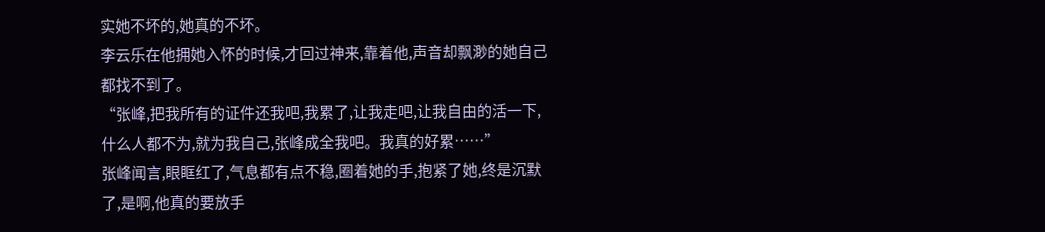实她不坏的,她真的不坏。
李云乐在他拥她入怀的时候,才回过神来,靠着他,声音却飘渺的她自己都找不到了。
“张峰,把我所有的证件还我吧,我累了,让我走吧,让我自由的活一下,什么人都不为,就为我自己,张峰成全我吧。我真的好累……”
张峰闻言,眼眶红了,气息都有点不稳,圈着她的手,抱紧了她,终是沉默了,是啊,他真的要放手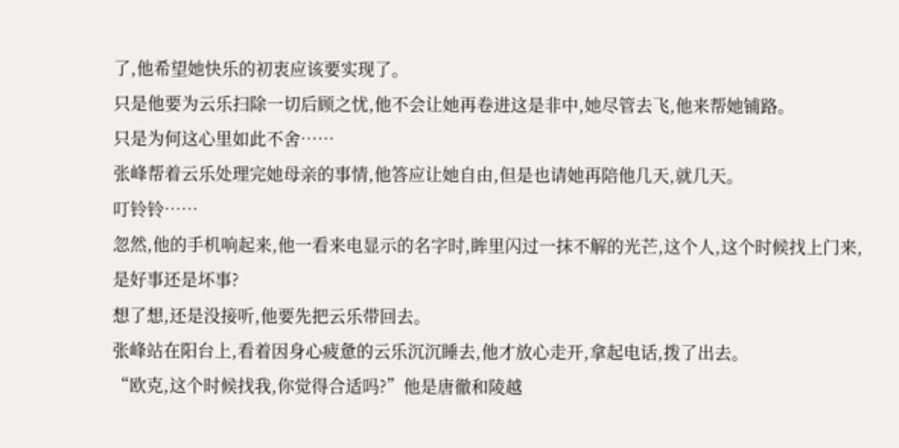了,他希望她快乐的初衷应该要实现了。
只是他要为云乐扫除一切后顾之忧,他不会让她再卷进这是非中,她尽管去飞,他来帮她铺路。
只是为何这心里如此不舍……
张峰帮着云乐处理完她母亲的事情,他答应让她自由,但是也请她再陪他几天,就几天。
叮铃铃……
忽然,他的手机响起来,他一看来电显示的名字时,眸里闪过一抹不解的光芒,这个人,这个时候找上门来,是好事还是坏事?
想了想,还是没接听,他要先把云乐带回去。
张峰站在阳台上,看着因身心疲惫的云乐沉沉睡去,他才放心走开,拿起电话,拨了出去。
“欧克,这个时候找我,你觉得合适吗?”他是唐徹和陵越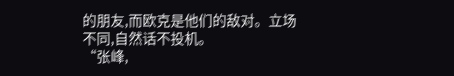的朋友,而欧克是他们的敌对。立场不同,自然话不投机。
“张峰,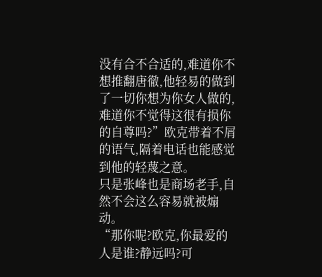没有合不合适的,难道你不想推翻唐徹,他轻易的做到了一切你想为你女人做的,难道你不觉得这很有损你的自尊吗?”欧克带着不屑的语气,隔着电话也能感觉到他的轻蔑之意。
只是张峰也是商场老手,自然不会这么容易就被煽动。
“那你呢?欧克,你最爱的人是谁?静远吗?可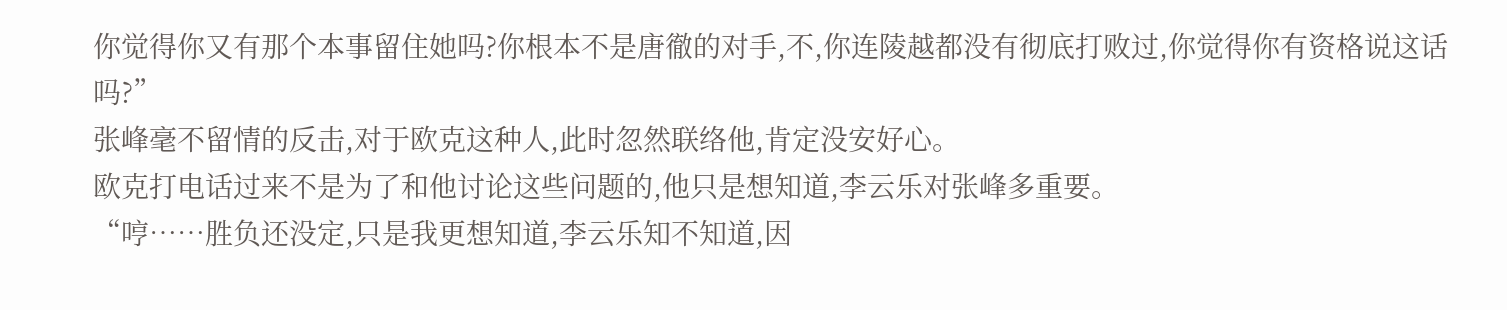你觉得你又有那个本事留住她吗?你根本不是唐徹的对手,不,你连陵越都没有彻底打败过,你觉得你有资格说这话吗?”
张峰毫不留情的反击,对于欧克这种人,此时忽然联络他,肯定没安好心。
欧克打电话过来不是为了和他讨论这些问题的,他只是想知道,李云乐对张峰多重要。
“哼……胜负还没定,只是我更想知道,李云乐知不知道,因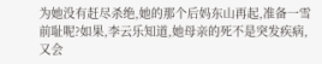为她没有赶尽杀绝,她的那个后妈东山再起,准备一雪前耻呢?如果,李云乐知道,她母亲的死不是突发疾病,又会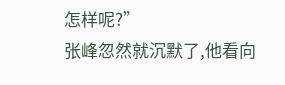怎样呢?”
张峰忽然就沉默了,他看向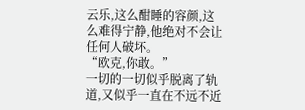云乐,这么酣睡的容颜,这么难得宁静,他绝对不会让任何人破坏。
“欧克,你敢。”
一切的一切似乎脱离了轨道,又似乎一直在不远不近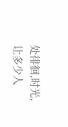处徘徊,时光,让多少人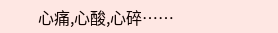心痛,心酸,心碎……